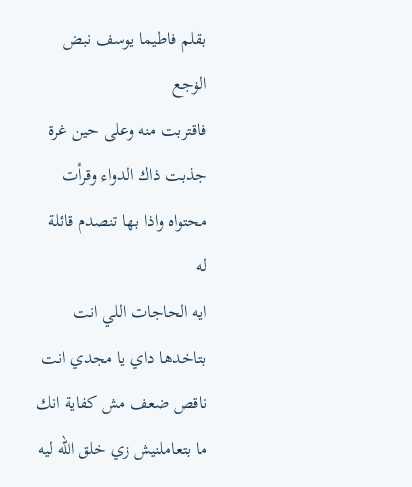بقلم فاطيما يوسف نبض الۏجع
فاقتربت منه وعلى حين غرة جذبت ذاك الدواء وقرأت محتواه واذا بها تنصدم قائلة له
ايه الحاجات اللي انت بتاخدها داي يا مجدي انت ناقص ضعف مش كفاية انك ما بتعاملنيش زي خلق الله ليه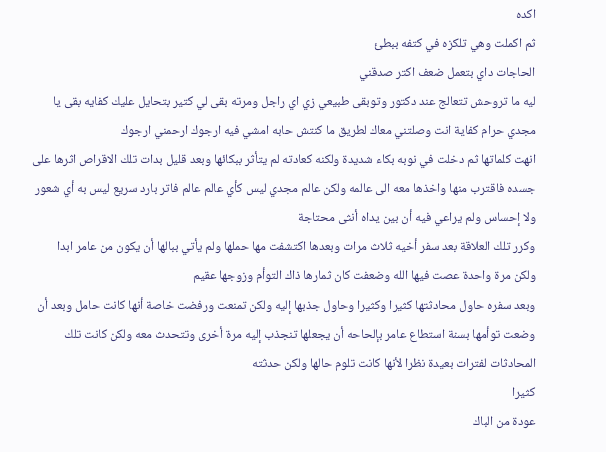اكده
ثم اكملت وهي تلكزه في كتفه ببطئ
الحاجات داي بتعمل ضعف اكتر صدقني
ليه ما تروحش تتعالج عند دكتور وتوبقى طبيعي زي اي راجل ومرته بقى لي كتير بتحايل عليك كفايه بقى يا مجدي حرام كفاية انت وصلتني معاك لطريق ما كنتش حابه امشي فيه ارجوك ارحمني ارجوك
انهت كلماتها ثم دخلت في نوبه بكاء شديدة ولكنه كعادته لم يتأثر ببكائها وبعد قليل بدات تلك الاقراص اثرها على جسده فاقترب منها واخذها معه الى عالمه ولكن عالم مجدي ليس كأي عالم عالم فاتر بارد سريع ليس به أي شعور ولا إحساس ولم يراعي فيه أن بين يداه أنثى محتاجة
وكرر تلك العلاقة بعد سفر أخيه ثلاث مرات وبعدها اكتشفت مها حملها ولم يأتي ببالها أن يكون من عامر ابدا
ولكن مرة واحدة عصت فيها الله وضعفت كان ثمارها ذاك التوأم وزوجها عقيم
وبعد سفره حاول محادثتها كثيرا وكثيرا وحاول جذبها إليه ولكن تمنعت ورفضت خاصة أنها كانت حامل وبعد أن وضعت توأمها بسنة استطاع عامر بإلحاحه أن يجعلها تنجذب إليه مرة أخرى وتتحدث معه ولكن كانت تلك المحادثات لفترات بعيدة نظرا لأنها كانت تلوم حالها ولكن حدثته
كثيرا
عودة من الباك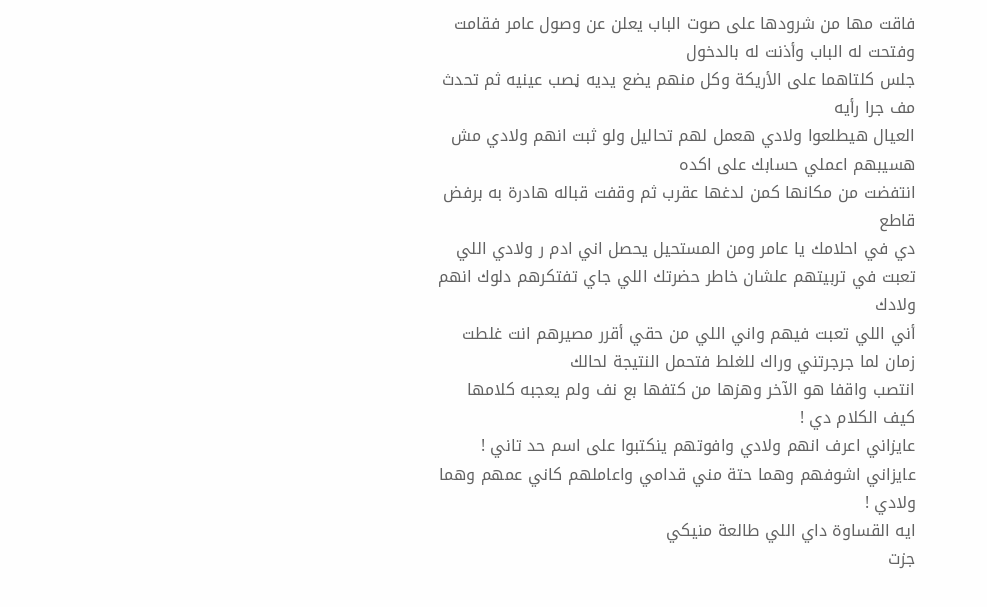فاقت مها من شرودها على صوت الباب يعلن عن وصول عامر فقامت وفتحت له الباب وأذنت له بالدخول
جلس كلتاهما على الأريكة وكل منهم يضع يديه ڼصب عينيه ثم تحدث مف جرا رأيه
العيال هيطلعوا ولادي هعمل لهم تحاليل ولو ثبت انهم ولادي مش هسيبهم اعملي حسابك على اكده
انتفضت من مكانها كمن لدغها عقرب ثم وقفت قباله هادرة به برفض قاطع
دي في احلامك يا عامر ومن المستحيل يحصل اني ادم ر ولادي اللي تعبت في تربيتهم علشان خاطر حضرتك اللي جاي تفتكرهم دلوك انهم ولادك
أني اللي تعبت فيهم واني اللي من حقي أقرر مصيرهم انت غلطت زمان لما جرجرتني وراك للغلط فتحمل النتيجة لحالك
انتصب واقفا هو الآخر وهزها من كتفها بع نف ولم يعجبه كلامها
كيف الكلام دي !
عايزاني اعرف انهم ولادي وافوتهم ينكتبوا على اسم حد تاني !
عايزاني اشوفهم وهما حتة مني قدامي واعاملهم كاني عمهم وهما ولادي !
ايه القساوة داي اللي طالعة منيكي
جزت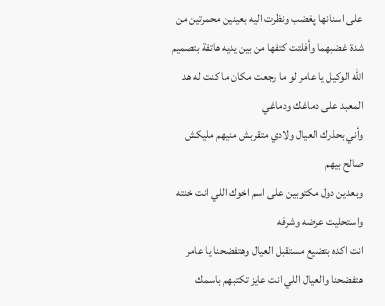على اسنانها پغضب ونظرت اليه بعينين محمرتين من شدة غضبهما وأفلتت كتفها من بين يديه هاتفة بتصميم
الله الوكيل يا عامر لو ما رجعت مكان ما كنت له هد المعبد على دماغك ودماغي
وأني بحذرك العيال ولادي متقربش منيهم مليكش صالح بيهم
وبعدين دول مكتوبين على اسم اخوك اللي انت خنته واستحليت عرضه وشرفه
انت اكده بتضيع مستقبل العيال وهتفضحنا يا عامر هتفضحنا والعيال اللي انت عايز تكتبهم باسمك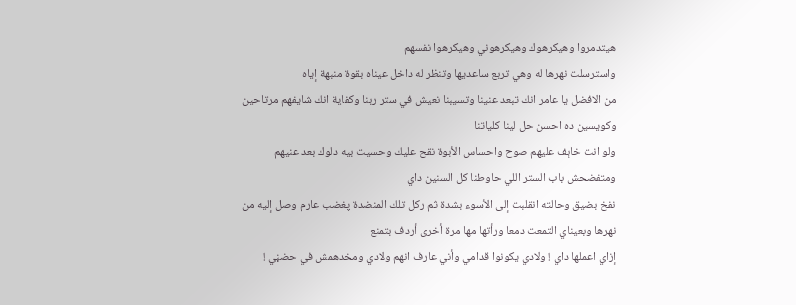هيتدمروا وهيكرهوك وهيكرهوني وهيكرهوا نفسهم
واسترسلت نهرها له وهي تربع ساعديها وتنظر له داخل عيناه بقوة منبهة إياه
من الافضل يا عامر انك تبعد عنينا وتسيبنا نعيش في ستر ربنا وكفاية انك شايفهم مرتاحين وكويسين ده احسن حل لينا كلياتنا
ولو انت خاېف عليهم صوح واحساس الأبوة نقح عليك وحسيت بيه دلوك بعد عنيهم ومتفضحش باب الستر اللي حاوطنا كل السنين داي
نفخ بضيق وحالته انقلبت إلى الأسوء بشدة ثم ركل تلك المنضدة پغضب عارم وصل إليه من نهرها وبعيناي التمعت دمعا ورأتها مها مرة أخرى أردف بتمنع
إزاي اعملها داي ! ولادي يكونوا قدامي وأني عارف انهم ولادي ومخدهمش في حضڼي !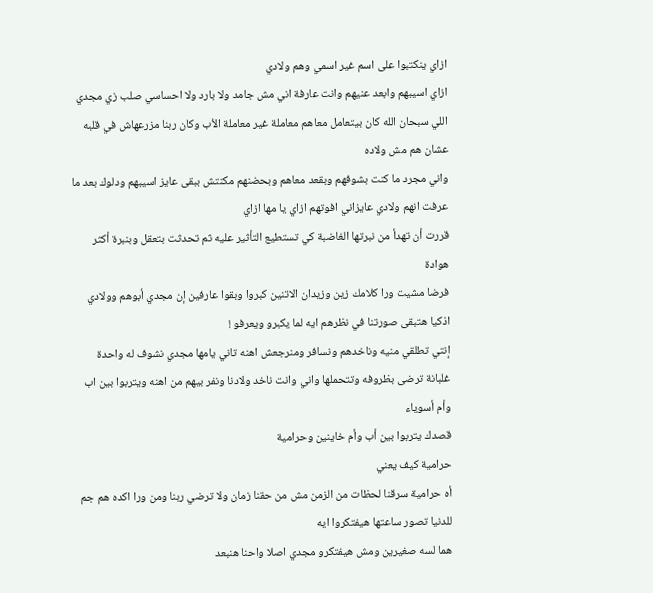ازاي ينكتبوا على اسم غير اسمي وهم ولادي
ازاي اسيبهم وابعد عنيهم وانت عارفة اني مش جامد ولا بارد ولا احساسي صلب زي مجدي اللي سبحان الله كان بيتعامل معاهم معاملة غير معاملة الأب وكان ربنا مزرعهاش في قلبه عشان هم مش ولاده
واني مجرد ما كنت بشوفهم وبقعد معاهم وبحضنهم مكنتش ببقى عايز اسيبهم ودلوك بعد ما عرفت انهم ولادي عايزاني افوتهم ازاي يا مها ازاي
قررت أن تهدأ من نبرتها الغاضبة كي تستطيع التأثير عليه ثم تحدثت بتعقل وبنبرة أكثر هوادة
فرضا مشيت ورا كلامك زين وزيدان الاتنين كبروا وبقوا عارفين إن مجدي أبوهم وولادي اذكيا هتبقى صورتنا في نظرهم ايه لما يكبرو ويعرفو !
إنتي تطلقي منيه وناخدهم ونسافر ومنرجعش اهنه تاني يامها مجدي نشوف له واحدة غلبانة ترضى بظروفه وتتحملها واني وانت ناخد ولادنا ونفر بيهم من اهنه ويتربوا بين اب وأم أسوياء
قصدك يتربوا بين أب وأم خاينين وحرامية
حرامية كيف يعني
أه حرامية سرقنا لحظات من الزمن مش من حقنا زمان ولا ترضي ربنا ومن ورا اكده هم جم للدنيا تصور ساعتها هيفتكروا ايه
هما لسه صغيرين ومش هيفتكرو مجدي اصلا واحنا هنبعد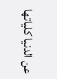عن الدنيا كلياتها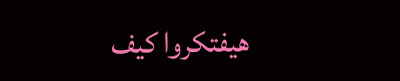هيفتكروا كيف